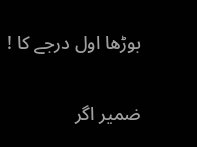بوڑھا اول درجے کا !

ضمیر اگر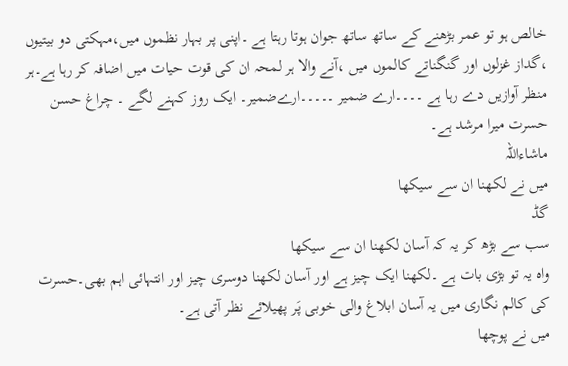خالص ہو تو عمر بڑھنے کے ساتھ ساتھ جوان ہوتا رہتا ہے ۔اپنی پر بہار نظموں میں،مہکتی دو بیتیوں ،گداز غزلوں اور گنگناتے کالموں میں ،آنے والا ہر لمحہ ان کی قوت حیات میں اضافہ کر رہا ہے۔ہر منظر آوازیں دے رہا ہے ۔۔۔۔ارے ضمیر ۔۔۔۔۔ارےضمیر۔ ایک روز کہنے لگے ۔ چراغ حسن حسرت میرا مرشد ہے۔
ماشاءاللہ
میں نے لکھنا ان سے سیکھا
گڈ
سب سے بڑھ کر یہ کہ آسان لکھنا ان سے سیکھا
واہ یہ تو بڑی بات ہے ۔لکھنا ایک چیز ہے اور آسان لکھنا دوسری چیز اور انتہائی اہم بھی۔حسرت کی کالم نگاری میں یہ آسان ابلاغ والی خوبی پَر پھیلائے نظر آتی ہے۔
میں نے پوچھا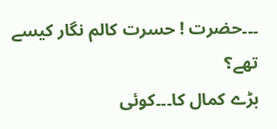۔۔۔حضرت ! حسرت کالم نگار کیسے تھے؟
بڑے کمال کا۔۔۔کوئی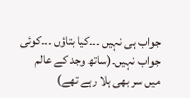جواب ہی نہیں ۔۔۔کیا بتاؤں ۔۔۔کوئی جواب نہیں۔(ساتھ وجد کے عالم میں سر بھی ہلا رہے تھے)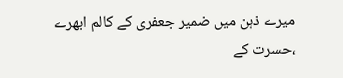میرے ذہن میں ضمیر جعفری کے کالم ابھرے ،حسرت کے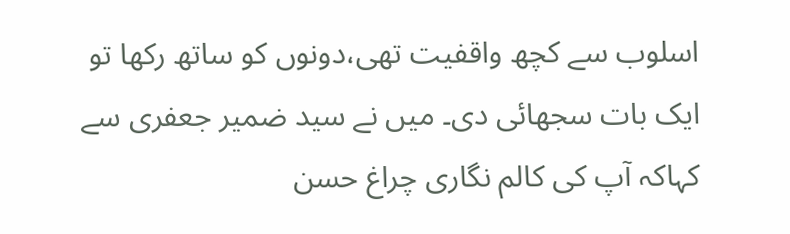اسلوب سے کچھ واقفیت تھی،دونوں کو ساتھ رکھا تو ایک بات سجھائی دی۔ میں نے سید ضمیر جعفری سے کہاکہ آپ کی کالم نگاری چراغ حسن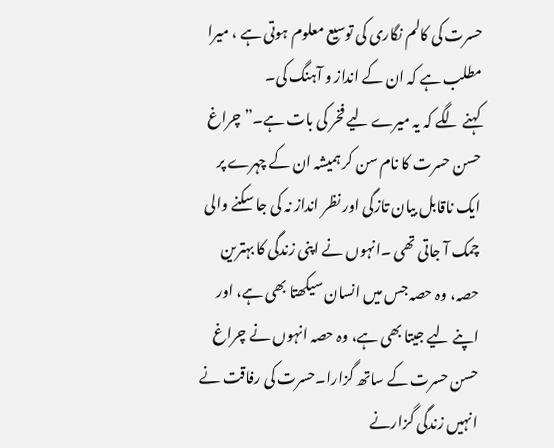حسرت کی کالم نگاری کی توسیع معلوم ہوتی ہے ، میرا مطلب ہے کہ ان کے انداز و آہنگ کی۔
کہنے لگے کہ یہ میرے لیے فخر کی بات ہے۔” چراغ حسن حسرت کا نام سن کر ہمیشہ ان کے چہرے پر ایک ناقابل بیان تازگی اور نظر انداز نہ کی جا سکنے والی چمک آ جاتی تھی ۔انہوں نے اپنی زندگی کا بہترین حصہ، وہ حصہ جس میں انسان سیکھتا بھی ہے، اور اپنے لیے جیتا بھی ہے، وہ حصہ انہوں نے چراغ حسن حسرت کے ساتھ گزارا۔حسرت کی رفاقت نے انہیں زندگی گزارنے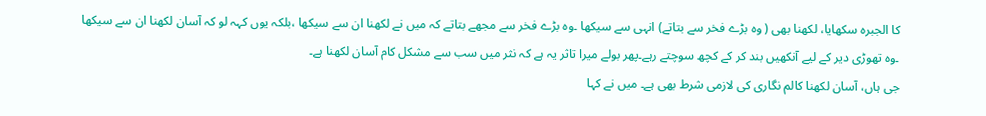کا الجبرہ سکھایا، لکھنا بھی ( وہ بڑے فخر سے بتاتے) انہی سے سیکھا ۔وہ بڑے فخر سے مجھے بتاتے کہ میں نے لکھنا ان سے سیکھا ،بلکہ یوں کہہ لو کہ آسان لکھنا ان سے سیکھا ۔وہ تھوڑی دیر کے لیے آنکھیں بند کر کے کچھ سوچتے رہے۔پھر بولے میرا تاثر یہ ہے کہ نثر میں سب سے مشکل کام آسان لکھنا ہے۔
جی ہاں، آسان لکھنا کالم نگاری کی لازمی شرط بھی ہے۔ میں نے کہا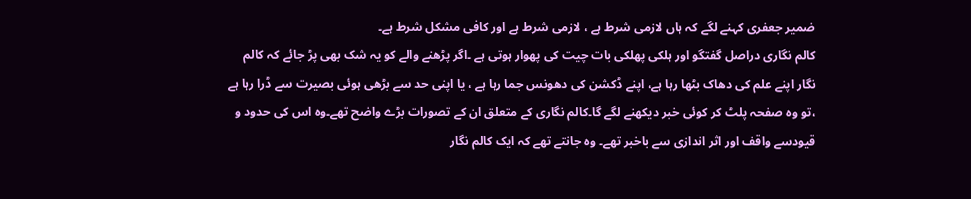ضمیر جعفری کہنے لگے کہ ہاں لازمی شرط ہے ، لازمی شرط ہے اور کافی مشکل شرط ہے۔
کالم نگاری دراصل گفتگو اور ہلکی پھلکی بات چیت کی پھوار ہوتی ہے ۔اگر پڑھنے والے کو یہ شک بھی پڑ جائے کہ کالم نگار اپنے علم کی دھاک بٹھا رہا ہے، اپنے ڈکشن کی دھونس جما رہا ہے ، یا اپنی حد سے بڑھی ہوئی بصیرت سے ڈرا رہا ہے ،تو وہ صفحہ پلٹ کر کوئی خبر دیکھنے لگے گا۔کالم نگاری کے متعلق ان کے تصورات بڑے واضح تھے۔وہ اس کی حدود و قیودسے واقف اور اثر اندازی سے باخبر تھے۔ وہ جانتے تھے کہ ایک کالم نگار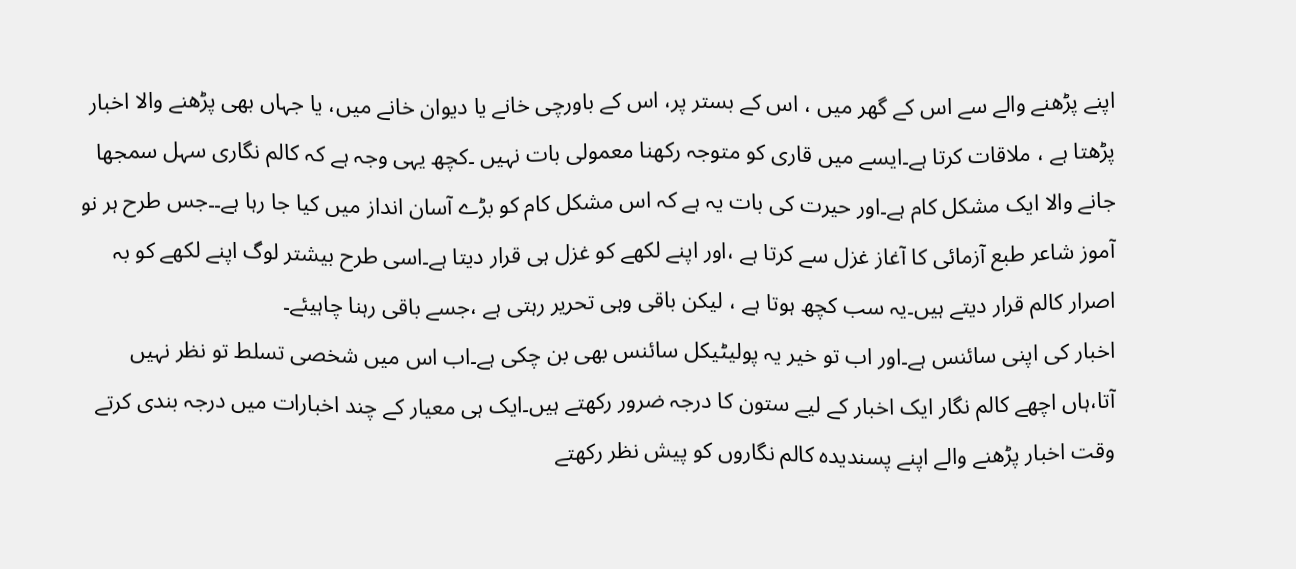اپنے پڑھنے والے سے اس کے گھر میں ، اس کے بستر پر، اس کے باورچی خانے یا دیوان خانے میں، یا جہاں بھی پڑھنے والا اخبار پڑھتا ہے ، ملاقات کرتا ہے۔ایسے میں قاری کو متوجہ رکھنا معمولی بات نہیں ۔کچھ یہی وجہ ہے کہ کالم نگاری سہل سمجھا جانے والا ایک مشکل کام ہے۔اور حیرت کی بات یہ ہے کہ اس مشکل کام کو بڑے آسان انداز میں کیا جا رہا ہے۔۔جس طرح ہر نو آموز شاعر طبع آزمائی کا آغاز غزل سے کرتا ہے ،اور اپنے لکھے کو غزل ہی قرار دیتا ہے۔اسی طرح بیشتر لوگ اپنے لکھے کو بہ اصرار کالم قرار دیتے ہیں۔یہ سب کچھ ہوتا ہے ، لیکن باقی وہی تحریر رہتی ہے ،جسے باقی رہنا چاہیئے۔
اخبار کی اپنی سائنس ہے۔اور اب تو خیر یہ پولیٹیکل سائنس بھی بن چکی ہے۔اب اس میں شخصی تسلط تو نظر نہیں آتا،ہاں اچھے کالم نگار ایک اخبار کے لیے ستون کا درجہ ضرور رکھتے ہیں۔ایک ہی معیار کے چند اخبارات میں درجہ بندی کرتے وقت اخبار پڑھنے والے اپنے پسندیدہ کالم نگاروں کو پیش نظر رکھتے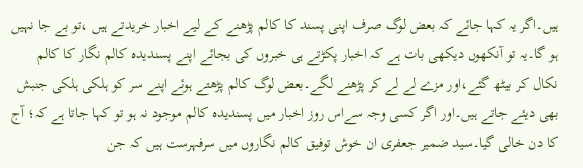ہیں۔اگر یہ کہا جائے کہ بعض لوگ صرف اپنی پسند کا کالم پڑھنے کے لیے اخبار خریدتے ہیں ،تو بے جا نہیں ہو گا۔یہ تو آنکھوں دیکھی بات ہے کہ اخبار پکڑتے ہی خبروں کی بجائے اپنے پسندیدہ کالم نگار کا کالم نکال کر بیٹھ گئے،اور مزے لے لے کر پڑھنے لگے۔بعض لوگ کالم پڑھتے ہوئے اپنے سر کو ہلکی ہلکی جنبش بھی دیئے جاتے ہیں۔اور اگر کسی وجہ سےاس روز اخبار میں پسندیدہ کالم موجود نہ ہو تو کہا جاتا ہے کہ؛ آج کا دن خالی گیا۔سید ضمیر جعفری ان خوش توفیق کالم نگاروں میں سرفہرست ہیں کہ جن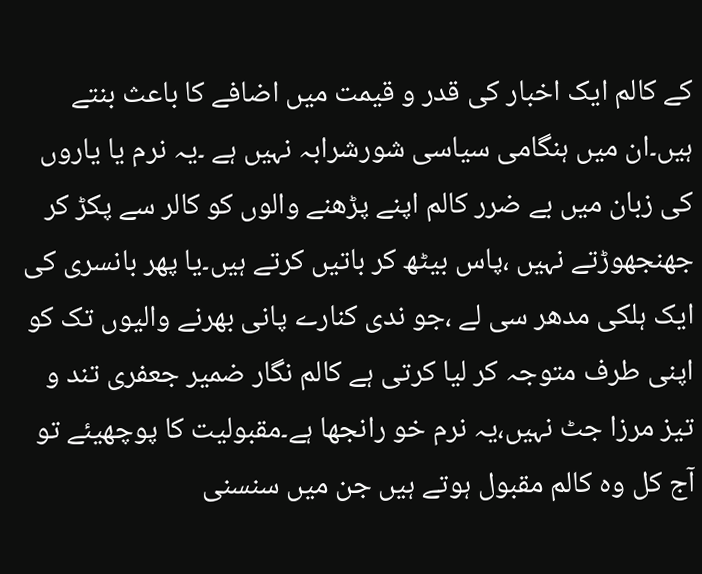کے کالم ایک اخبار کی قدر و قیمت میں اضافے کا باعث بنتے ہیں۔ان میں ہنگامی سیاسی شورشرابہ نہیں ہے ۔یہ نرم یا یاروں کی زبان میں بے ضرر کالم اپنے پڑھنے والوں کو کالر سے پکڑ کر جھنجھوڑتے نہیں ،پاس بیٹھ کر باتیں کرتے ہیں۔یا پھر بانسری کی ایک ہلکی مدھر سی لے ،جو ندی کنارے پانی بھرنے والیوں تک کو اپنی طرف متوجہ کر لیا کرتی ہے کالم نگار ضمیر جعفری تند و تیز مرزا جٹ نہیں،یہ نرم خو رانجھا ہے۔مقبولیت کا پوچھیئے تو آج کل وہ کالم مقبول ہوتے ہیں جن میں سنسنی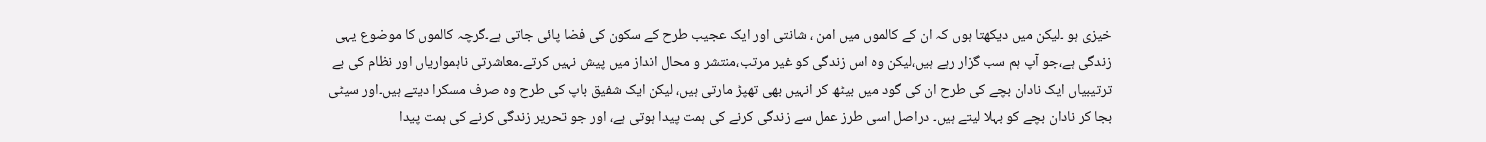خیزی ہو ۔لیکن میں دیکھتا ہوں کہ ان کے کالموں میں امن ، شانتی اور ایک عجیب طرح کے سکون کی فضا پائی جاتی ہے۔گرچہ کالموں کا موضوع یہی زندگی ہے،جو آپ ہم سب گزار رہے ہیں،لیکن وہ اس زندگی کو غیر مرتب،منتشر و محال انداز میں پیش نہیں کرتے۔معاشرتی ناہمواریاں اور نظام کی بے ترتیبیاں ایک نادان بچے کی طرح ان کی گود میں بیٹھ کر انہیں بھی تھپڑ مارتی ہیں، لیکن ایک شفیق باپ کی طرح وہ صرف مسکرا دیتے ہیں۔اور سیٹی بجا کر نادان بچے کو بہلا لیتے ہیں۔ دراصل اسی طرز عمل سے زندگی کرنے کی ہمت پیدا ہوتی ہے، اور جو تحریر زندگی کرنے کی ہمت پیدا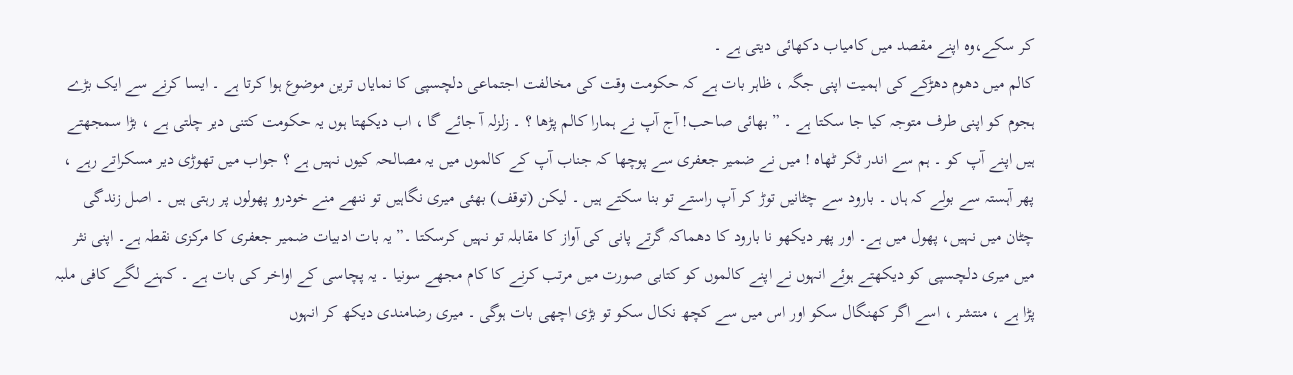کر سکے،وہ اپنے مقصد میں کامیاب دکھائی دیتی ہے ۔
کالم میں دھوم دھڑکے کی اہمیت اپنی جگہ ، ظاہر بات ہے کہ حکومت وقت کی مخالفت اجتماعی دلچسپی کا نمایاں ترین موضوع ہوا کرتا ہے ۔ ایسا کرنے سے ایک بڑے ہجوم کو اپنی طرف متوجہ کیا جا سکتا ہے ۔ ” بھائی صاحب! آج آپ نے ہمارا کالم پڑھا ؟ ۔ زلزلہ آ جائے گا ، اب دیکھتا ہوں یہ حکومت کتنی دیر چلتی ہے ، بڑا سمجھتے ہیں اپنے آپ کو ۔ ہم سے اندر ٹکر ٹھاہ ! میں نے ضمیر جعفری سے پوچھا کہ جناب آپ کے کالموں میں یہ مصالحہ کیوں نہیں ہے ؟ جواب میں تھوڑی دیر مسکراتے رہے ، پھر آہستہ سے بولے کہ ہاں ۔ بارود سے چٹانیں توڑ کر آپ راستے تو بنا سکتے ہیں ۔ لیکن (توقف) بھئی میری نگاہیں تو ننھے منے خودرو پھولوں پر رہتی ہیں ۔ اصل زندگی چٹان میں نہیں، پھول میں ہے۔ اور پھر دیکھو نا بارود کا دھماکہ گرتے پانی کی آواز کا مقابلہ تو نہیں کرسکتا ۔” یہ بات ادبیات ضمیر جعفری کا مرکزی نقطہ ہے۔ اپنی نثر میں میری دلچسپی کو دیکھتے ہوئے انہوں نے اپنے کالموں کو کتابی صورت میں مرتب کرنے کا کام مجھے سونیا ۔ یہ پچاسی کے اواخر کی بات ہے ۔ کہنے لگے کافی ملبہ پڑا ہے ، منتشر ، اسے اگر کھنگال سکو اور اس میں سے کچھ نکال سکو تو بڑی اچھی بات ہوگی ۔ میری رضامندی دیکھ کر انہوں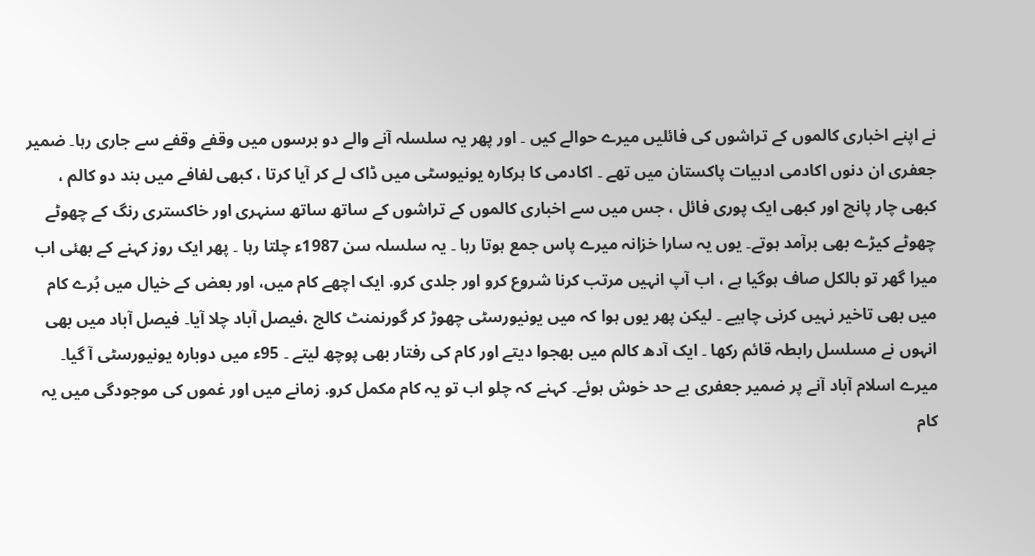نے اپنے اخباری کالموں کے تراشوں کی فائلیں میرے حوالے کیں ۔ اور پھر یہ سلسلہ آنے والے دو برسوں میں وقفے وقفے سے جاری رہا۔ ضمیر جعفری ان دنوں اکادمی ادبیات پاکستان میں تھے ۔ اکادمی کا ہرکارہ یونیوسٹی میں ڈاک لے کر آیا کرتا ، کبھی لفافے میں بند دو کالم ، کبھی چار پانچ اور کبھی ایک پوری فائل ، جس میں سے اخباری کالموں کے تراشوں کے ساتھ ساتھ سنہری اور خاکستری رنگ کے چھوٹے چھوٹے کیڑے بھی برآمد ہوتے۔ یوں یہ سارا خزانہ میرے پاس جمع ہوتا رہا ۔ یہ سلسلہ سن 1987ء چلتا رہا ۔ پھر ایک روز کہنے کے بھئی اب میرا گھر تو بالکل صاف ہوگیا ہے ، اب آپ انہیں مرتب کرنا شروع کرو اور جلدی کرو. ایک اچھے کام میں، اور بعض کے خیال میں بُرے کام میں بھی تاخیر نہیں کرنی چاہیے ۔ لیکن پھر یوں ہوا کہ میں یونیورسٹی چھوڑ کر گورنمنٹ کالج ،فیصل آباد چلا آیا۔ فیصل آباد میں بھی انہوں نے مسلسل رابطہ قائم رکھا ۔ ایک آدھ کالم میں بھجوا دیتے اور کام کی رفتار بھی پوچھ لیتے ۔ 95ء میں دوبارہ یونیورسٹی آ گیا۔ میرے اسلام آباد آنے پر ضمیر جعفری بے حد خوش ہوئے۔ کہنے کہ چلو اب تو یہ کام مکمل کرو. زمانے میں اور غموں کی موجودگی میں یہ کام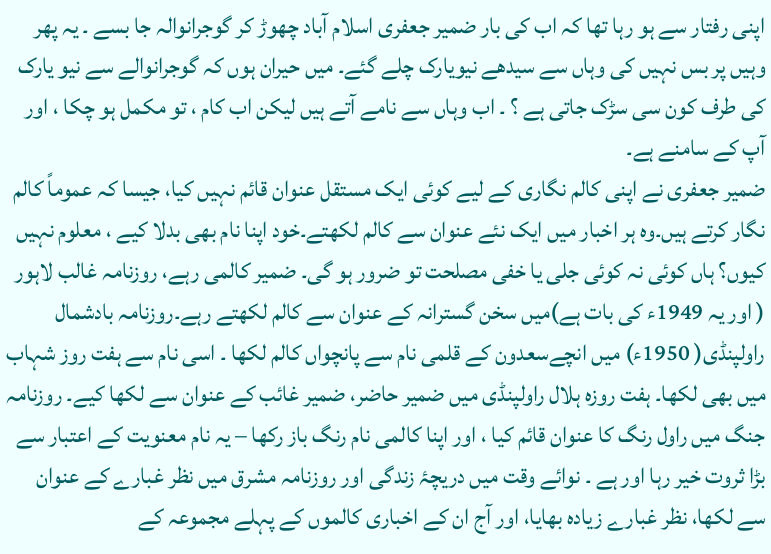اپنی رفتار سے ہو رہا تھا کہ اب کی بار ضمیر جعفری اسلام آباد چھوڑ کر گوجرانوالہ جا بسے ۔ یہ پھر وہیں پر بس نہیں کی وہاں سے سیدھے نیویارک چلے گئے۔ میں حیران ہوں کہ گوجرانوالے سے نیو یارک کی طرف کون سی سڑک جاتی ہے ؟ ۔ اب وہاں سے نامے آتے ہیں لیکن اب کام ، تو مکمل ہو چکا ، اور آپ کے سامنے ہے۔
ضمیر جعفری نے اپنی کالم نگاری کے لیے کوئی ایک مستقل عنوان قائم نہیں کیا، جیسا کہ عموماً کالم نگار کرتے ہیں۔وہ ہر اخبار میں ایک نئے عنوان سے کالم لکھتے۔خود اپنا نام بھی بدلا کیے ، معلوم نہیں کیوں؟ ہاں کوئی نہ کوئی جلی یا خفی مصلحت تو ضرور ہو گی۔ ضمیر کالمی رہے، روزنامہ غالب لاہور ( اور یہ 1949ء کی بات ہے)میں سخن گسترانہ کے عنوان سے کالم لکھتے رہے۔روزنامہ بادشمال راولپنڈی( 1950ء) میں انچےسعدون کے قلمی نام سے پانچواں کالم لکھا ۔ اسی نام سے ہفت روز شہاب میں بھی لکھا۔ ہفت روزہ ہلال راولپنڈی میں ضمیر حاضر، ضمیر غائب کے عنوان سے لکھا کیے۔ روزنامہ جنگ میں راول رنگ کا عنوان قائم کیا ، اور اپنا کالمی نام رنگ باز رکھا – یہ نام معنویت کے اعتبار سے بڑا ثروت خیر رہا اور ہے ۔ نوائے وقت میں دریچۂ زندگی اور روزنامہ مشرق میں نظر غبارے کے عنوان سے لکھا، نظر غبارے زیادہ بھایا، اور آج ان کے اخباری کالموں کے پہلے مجموعہ کے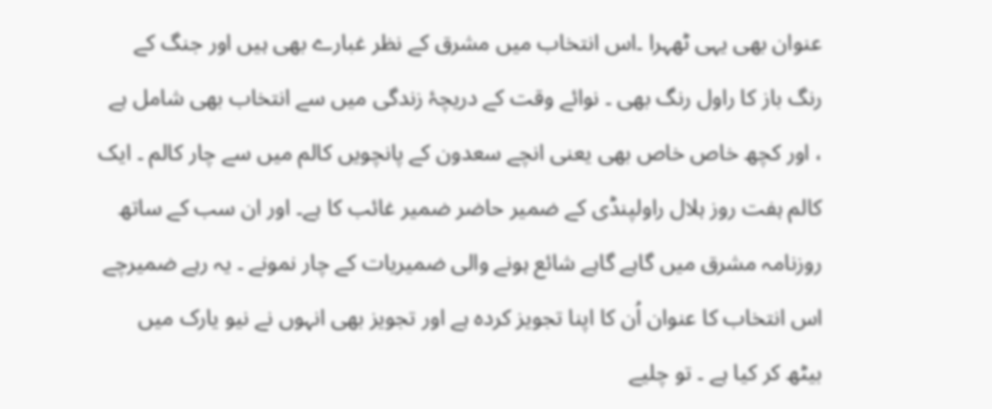عنوان بھی یہی ٹھہرا ۔اس انتخاب میں مشرق کے نظر غبارے بھی ہیں اور جنگ کے رنگ باز کا راول رنگ بھی ۔ نوائے وقت کے دریچۂ زندگی میں سے انتخاب بھی شامل ہے ، اور کچھ خاص خاص بھی یعنی انچے سعدون کے پانچویں کالم میں سے چار کالم ۔ ایک کالم ہفت روز ہلال راولپنڈی کے ضمیر حاضر ضمیر غائب کا ہے۔ اور ان سب کے ساتھ روزنامہ مشرق میں گاہے گاہے شائع ہونے والی ضمیریات کے چار نمونے ۔ یہ رہے ضمیرچے اس انتخاب کا عنوان اُن کا اپنا تجویز کردہ ہے اور تجویز بھی انہوں نے نیو یارک میں بیٹھ کر کیا ہے ۔ تو چلیے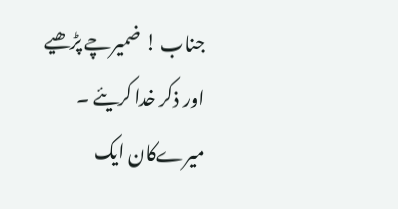جناب ! ضمیرچے پڑھیے اور ذکر خدا کریئے ۔ میرےکان ایک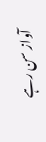آواز سن رہے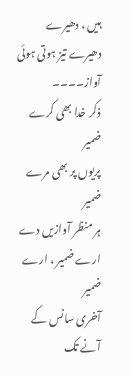ہیں ، دھیرے دھیرے تیز ہوتی ہوئی آواز۔۔۔۔
ذکر خدا بھی کرے ضمیر
پریوں پر بھی مرے ضمیر
ہر منظر آوازیں دے
ارے ضمیر ، ارے ضمیر
آخری سانس کے آنے تک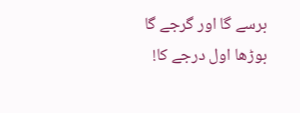برسے گا اور گرجے گا
بوڑھا اول درجے کا!